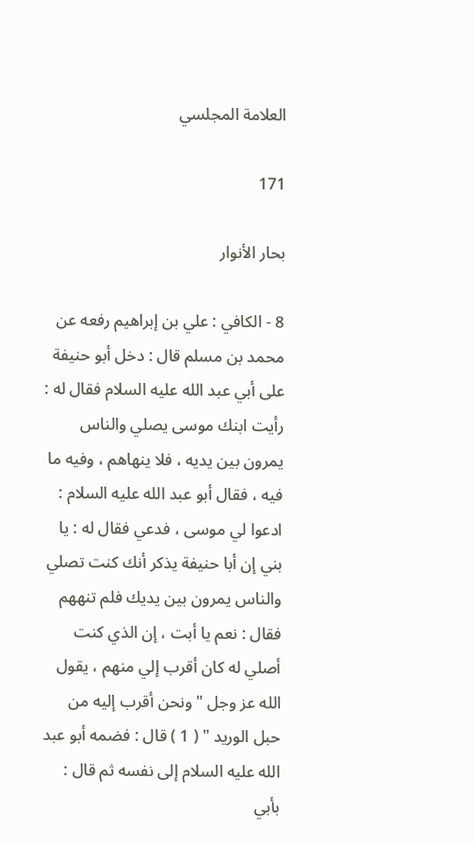العلامة المجلسي

171

بحار الأنوار

8 - الكافي : علي بن إبراهيم رفعه عن محمد بن مسلم قال : دخل أبو حنيفة على أبي عبد الله عليه السلام فقال له : رأيت ابنك موسى يصلي والناس يمرون بين يديه ، فلا ينهاهم ، وفيه ما فيه ، فقال أبو عبد الله عليه السلام : ادعوا لي موسى ، فدعي فقال له : يا بني إن أبا حنيفة يذكر أنك كنت تصلي والناس يمرون بين يديك فلم تنههم فقال : نعم يا أبت ، إن الذي كنت أصلي له كان أقرب إلي منهم ، يقول الله عز وجل " ونحن أقرب إليه من حبل الوريد " ( 1 ) قال : فضمه أبو عبد الله عليه السلام إلى نفسه ثم قال : بأبي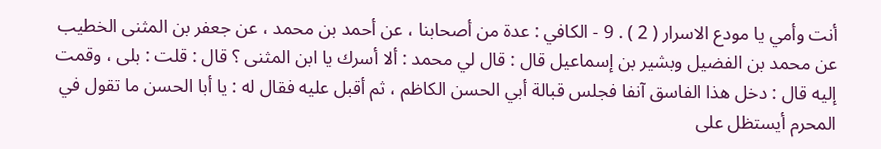أنت وأمي يا مودع الاسرار ( 2 ) . 9 - الكافي : عدة من أصحابنا ، عن أحمد بن محمد ، عن جعفر بن المثنى الخطيب عن محمد بن الفضيل وبشير بن إسماعيل قال : قال لي محمد : ألا أسرك يا ابن المثنى ؟ قال : قلت : بلى ، وقمت إليه قال : دخل هذا الفاسق آنفا فجلس قبالة أبي الحسن الكاظم ، ثم أقبل عليه فقال له : يا أبا الحسن ما تقول في المحرم أيستظل على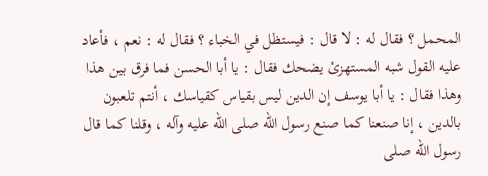المحمل ؟ فقال له : لا قال : فيستظل في الخباء ؟ فقال له : نعم ، فأعاد عليه القول شبه المستهزئ يضحك فقال : يا أبا الحسن فما فرق بين هذا وهذا فقال : يا أبا يوسف إن الدين ليس بقياس كقياسك ، أنتم تلعبون بالدين ، إنا صنعنا كما صنع رسول الله صلى الله عليه وآله ، وقلنا كما قال رسول الله صلى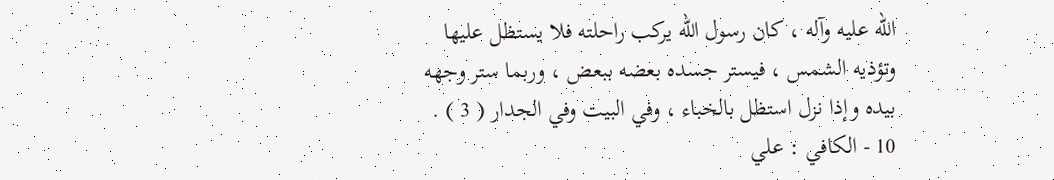الله عليه وآله ، كان رسول الله يركب راحلته فلا يستظل عليها وتؤذيه الشمس ، فيستر جسده بعضه ببعض ، وربما ستر وجهه بيده وإذا نزل استظل بالخباء ، وفي البيت وفي الجدار ( 3 ) . 10 - الكافي : علي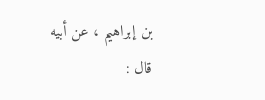بن إبراهيم ، عن أبيه قال :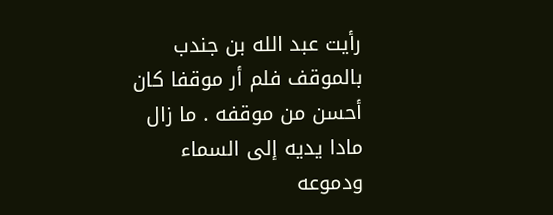رأيت عبد الله بن جندب بالموقف فلم أر موقفا كان أحسن من موقفه . ما زال مادا يديه إلى السماء ودموعه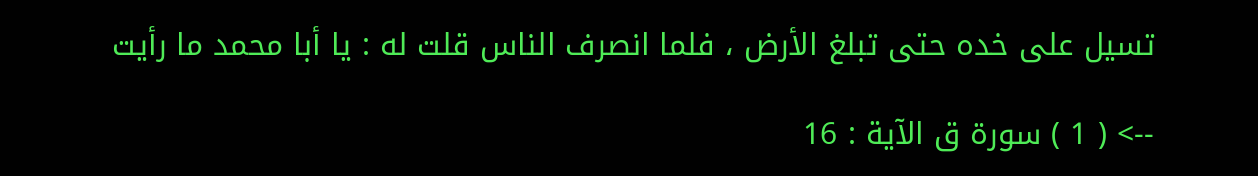تسيل على خده حتى تبلغ الأرض ، فلما انصرف الناس قلت له : يا أبا محمد ما رأيت

--> ( 1 ) سورة ق الآية : 16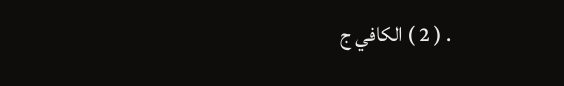. ( 2 ) الكافي ج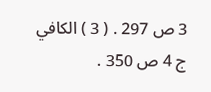3 ص 297 . ( 3 ) الكافي ج 4 ص 350 .